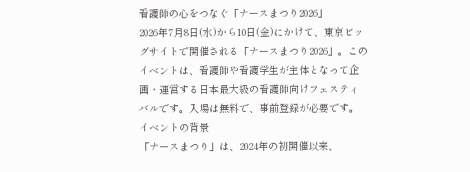看護師の心をつなぐ「ナースまつり2026」
2026年7月8日(水)から10日(金)にかけて、東京ビッグサイトで開催される「ナースまつり2026」。このイベントは、看護師や看護学生が主体となって企画・運営する日本最大級の看護師向けフェスティバルです。入場は無料で、事前登録が必要です。
イベントの背景
「ナースまつり」は、2024年の初開催以来、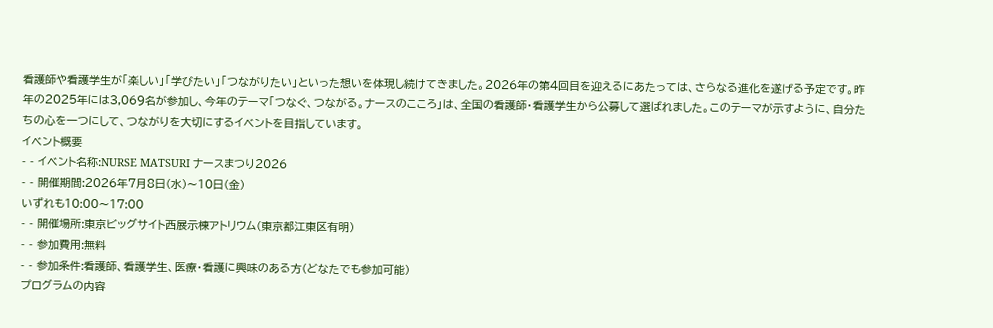看護師や看護学生が「楽しい」「学びたい」「つながりたい」といった想いを体現し続けてきました。2026年の第4回目を迎えるにあたっては、さらなる進化を遂げる予定です。昨年の2025年には3,069名が参加し、今年のテーマ「つなぐ、つながる。ナースのこころ」は、全国の看護師・看護学生から公募して選ばれました。このテーマが示すように、自分たちの心を一つにして、つながりを大切にするイベントを目指しています。
イベント概要
- - イベント名称:NURSE MATSURI ナースまつり2026
- - 開催期間:2026年7月8日(水)〜10日(金)
いずれも10:00〜17:00
- - 開催場所:東京ビッグサイト西展示棟アトリウム(東京都江東区有明)
- - 参加費用:無料
- - 参加条件:看護師、看護学生、医療・看護に興味のある方(どなたでも参加可能)
プログラムの内容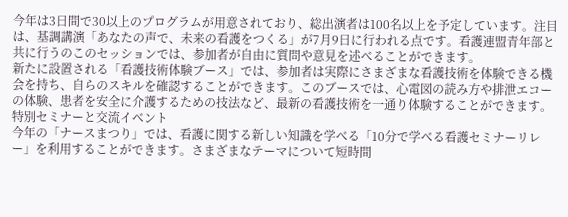今年は3日間で30以上のプログラムが用意されており、総出演者は100名以上を予定しています。注目は、基調講演「あなたの声で、未来の看護をつくる」が7月9日に行われる点です。看護連盟青年部と共に行うのこのセッションでは、参加者が自由に質問や意見を述べることができます。
新たに設置される「看護技術体験ブース」では、参加者は実際にさまざまな看護技術を体験できる機会を持ち、自らのスキルを確認することができます。このブースでは、心電図の読み方や排泄エコーの体験、患者を安全に介護するための技法など、最新の看護技術を一通り体験することができます。
特別セミナーと交流イベント
今年の「ナースまつり」では、看護に関する新しい知識を学べる「10分で学べる看護セミナーリレー」を利用することができます。さまざまなテーマについて短時間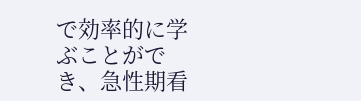で効率的に学ぶことができ、急性期看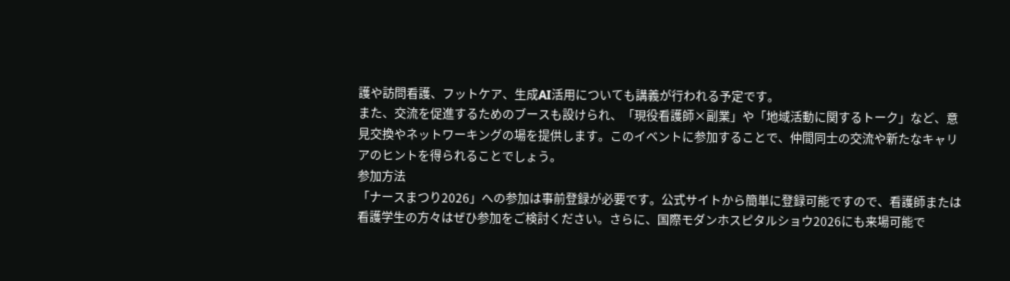護や訪問看護、フットケア、生成AI活用についても講義が行われる予定です。
また、交流を促進するためのブースも設けられ、「現役看護師×副業」や「地域活動に関するトーク」など、意見交換やネットワーキングの場を提供します。このイベントに参加することで、仲間同士の交流や新たなキャリアのヒントを得られることでしょう。
参加方法
「ナースまつり2026」への参加は事前登録が必要です。公式サイトから簡単に登録可能ですので、看護師または看護学生の方々はぜひ参加をご検討ください。さらに、国際モダンホスピタルショウ2026にも来場可能で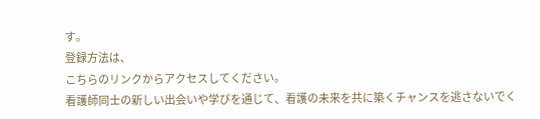す。
登録方法は、
こちらのリンクからアクセスしてください。
看護師同士の新しい出会いや学びを通じて、看護の未来を共に築くチャンスを逃さないでく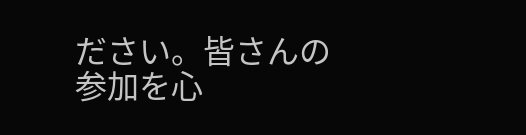ださい。皆さんの参加を心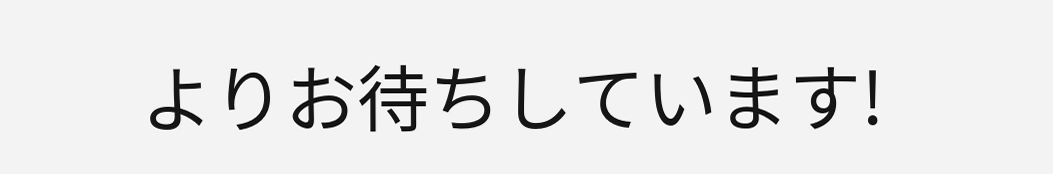よりお待ちしています!